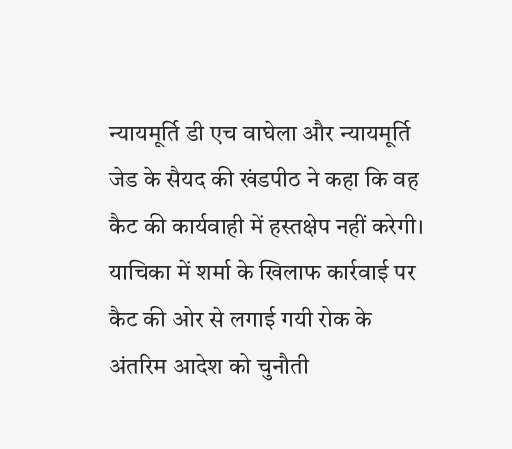न्यायमूर्ति डी एच वाघेला और न्यायमूर्ति जेड के सैयद की खंडपीठ ने कहा कि वह कैट की कार्यवाही में हस्तक्षेप नहीं करेगी।
याचिका में शर्मा के खिलाफ कार्रवाई पर कैट की ओर से लगाई गयी रोक के अंतरिम आदेश को चुनौती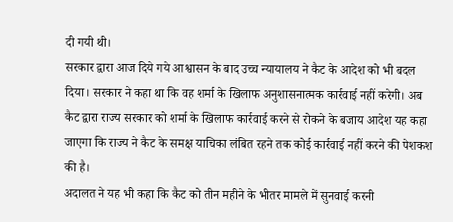दी गयी थी।
सरकार द्वारा आज दिये गये आश्वासन के बाद उच्च न्यायालय ने कैट के आदेश को भी बदल दिया। सरकार ने कहा था कि वह शर्मा के खिलाफ अनुशासनात्मक कार्रवाई नहीं करेगी। अब कैट द्वारा राज्य सरकार को शर्मा के खिलाफ कार्रवाई करने से रोकने के बजाय आदेश यह कहा जाएगा कि राज्य ने कैट के समक्ष याचिका लंबित रहने तक कोई कार्रवाई नहीं करने की पेशकश की है।
अदालत ने यह भी कहा कि कैट को तीन महीने के भीतर मामले में सुनवाई करनी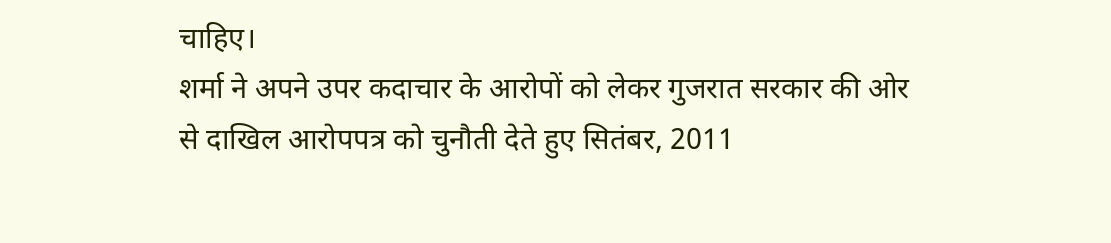चाहिए।
शर्मा ने अपने उपर कदाचार के आरोपों को लेकर गुजरात सरकार की ओर से दाखिल आरोपपत्र को चुनौती देते हुए सितंबर, 2011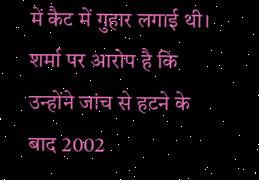में कैट में गुहार लगाई थी।
शर्मा पर आरोप है कि उन्होंने जांच से हटने के बाद 2002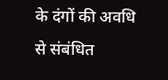के दंगों की अवधि से संबंधित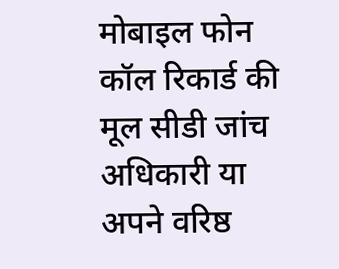मोबाइल फोन कॉल रिकार्ड की मूल सीडी जांच अधिकारी या अपने वरिष्ठ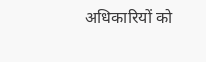अधिकारियों को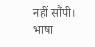नहीं सौंपी।
भाषा